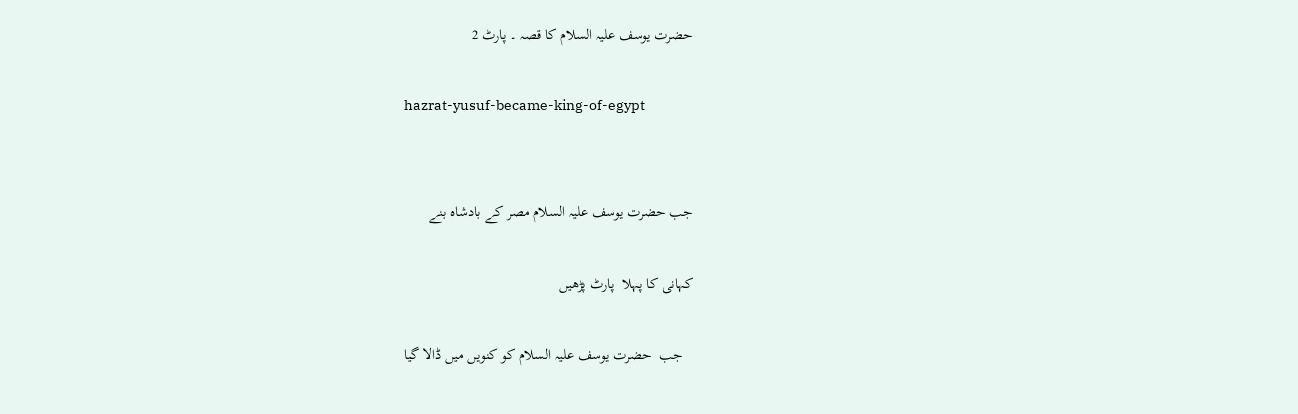حضرت یوسف علیہ السلام کا قصہ ۔ پارٹ 2

hazrat-yusuf-became-king-of-egypt


جب حضرت یوسف علیہ السلام مصر کے بادشاہ بنے

کہانی کا پہلا  پارٹ پڑھیں

   جب  حضرت یوسف علیہ السلام کو کنویں میں ڈالا گیا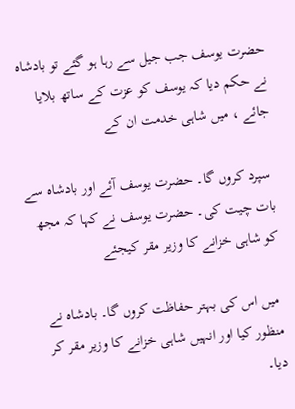حضرت یوسف جب جیل سے رہا ہو گئے تو بادشاہ نے حکم دیا کہ یوسف کو عزت کے ساتھ بلایا جائے ، میں شاہی خدمت ان کے

 سپرد کروں گا۔ حضرت یوسف آئے اور بادشاہ سے بات چیت کی۔ حضرت یوسف نے کہا کہ مجھ کو شاہی خزانے کا وزیر مقر کیجئے

 میں اس کی بہتر حفاظت کروں گا۔ بادشاہ نے منظور کیا اور انہیں شاہی خزانے کا وزیر مقر کر دیا۔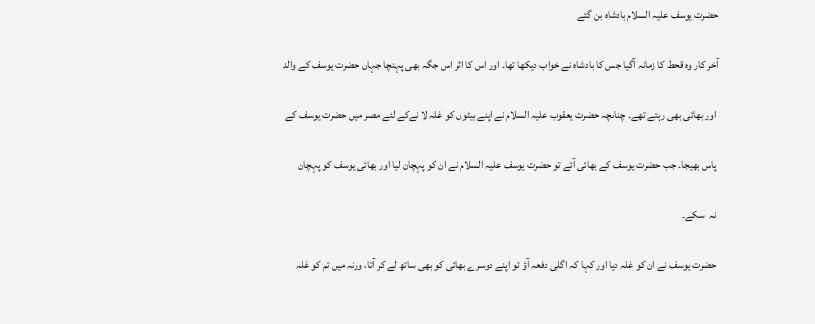حضرت یوسف علیہ السلام بادشاہ بن گئے

آخر کار وہ قحط کا زمانہ آگیا جس کا بادشاہ نے خواب دیکھا تھا۔ اور اس کا اثر اس جگہ بھی پہنچا جہاں حضرت یوسف کے والد

 اور بھائی بھی رہتے تھے۔ چناںچہ حضرت یعقوب علیہ السلام نے اپنے بیٹوں کو غلہ لا نےکے لئے مصر میں حضرت یوسف کے

 پاس بھیجا۔ جب حضرت یوسف کے بھائی آئے تو حضرت یوسف علیہ السلام نے ان کو پہچان لیا اور بھائی یوسف کو پہچان

 نہ  سکے۔

 حضرت یوسف نے ان کو غلہ دیا اور کہا کہ اگلی دفعہ آؤ تو اپنے دوسرے بھائی کو بھی ساتھ لے کر آتا، ورنہ میں تم کو غلہ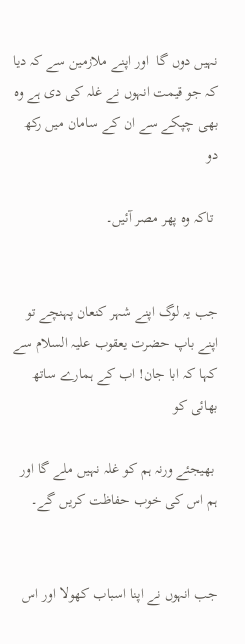نہیں دوں گا  اور اپنے ملازمین سے کہ دیا کہ جو قیمت انہوں نے غلہ کی دی ہے وہ بھی چپکے سے ان کے سامان میں رکھ دو

 تاکہ وہ پھر مصر آئیں۔


جب یہ لوگ اپنے شہر کنعان پہنچے تو اپنے باپ حضرت یعقوب علیہ السلام سے کہا کہ ابا جان! اب کے ہمارے ساتھ بھائی کو

 بھیجئے ورنہ ہم کو غلہ نہیں ملے گا اور ہم اس کی خوب حفاظت کریں گے۔


جب انہوں نے اپنا اسباب کھولا اور اس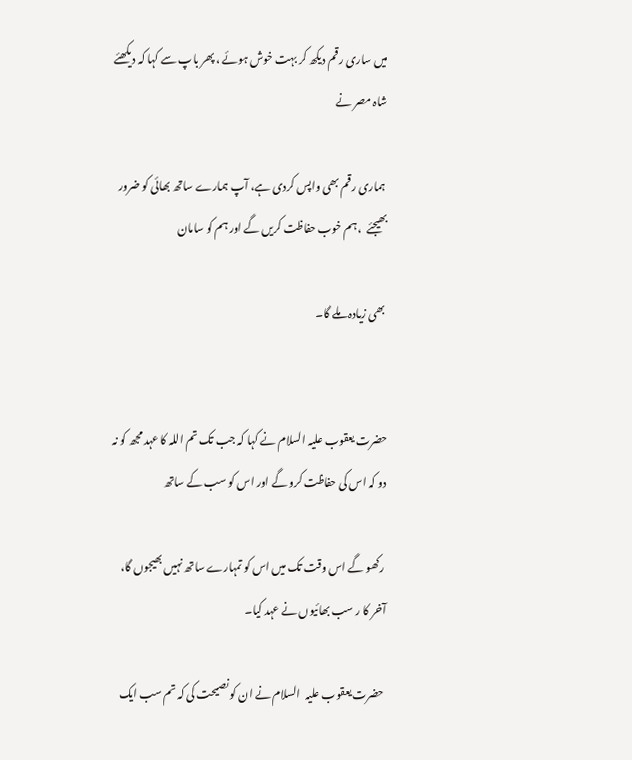میں ساری رقم دیکھ کر بہت خوش ہوئے ، پھر باپ سے کہا کہ دیکھئے شاہ مصر نے

 ہماری رقم بھی واپس کردی ہے، آپ ہمارے ساتھ بھائی کو ضرور بھیجئے  ، ہم خوب حفاظت کریں گے اور ہم کو سامان

 بھی زیادہ ملے گا۔


حضرت یعقوب علیہ السلام نے کہا کہ جب تک تم اللہ کا عہد مجھ کو نہ دو کہ اس کی حفاظت کرو گے اور اس کو سب کے ساتھ

 رکھو گے اس وقت تک میں اس کو تمہارے ساتھ نہیں بھیجوں گا، آخر کا ر سب بھائیوں نے عہد کیا۔

 حضرت یعقوب علیہ  السلام نے ان کو نصیحت کی کہ تم سب ایک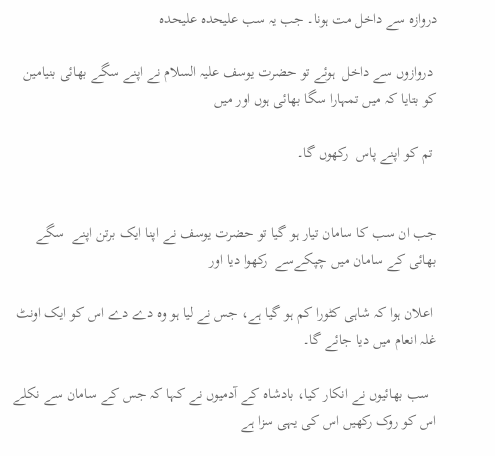دروازہ سے داخل مت ہونا۔ جب یہ سب علیحدہ علیحدہ

 دروازوں سے داخل  ہوئے تو حضرت یوسف علیہ السلام نے اپنے سگے بھائی بنیامین کو بتایا کہ میں تمہارا سگا بھائی ہوں اور میں

 تم کو اپنے پاس  رکھوں گا۔


جب ان سب کا سامان تیار ہو گیا تو حضرت یوسف نے اپنا ایک برتن اپنے  سگے بھائی کے سامان میں چپکےسے  رکھوا دیا اور

 اعلان ہوا کہ شاہی کٹورا کم ہو گیا ہے، جس نے لیا ہو وہ دے دے اس کو ایک اونٹ غلہ انعام میں دیا جائے گا۔

  سب بھائیوں نے انکار کیا، بادشاہ کے آدمیوں نے کہا کہ جس کے سامان سے نکلے اس کو روک رکھیں اس کی یہی سزا ہے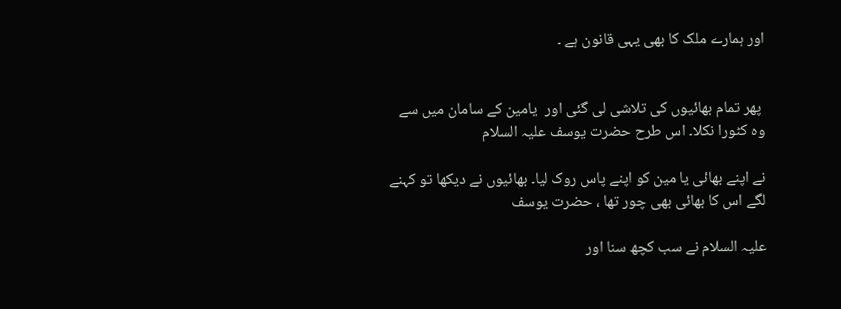اور ہمارے ملک کا بھی یہی قانون ہے ۔


 پھر تمام بھائیوں کی تلاشی لی گئی اور  یامین کے سامان میں سے وہ کٹورا نکلا۔ اس طرح حضرت یوسف علیہ السلام

نے اپنے بھائی یا مین کو اپنے پاس روک لیا۔ بھائیوں نے دیکھا تو کہنے لگے اس کا بھائی بھی چور تھا ، حضرت یوسف

علیہ السلام نے سب کچھ سنا اور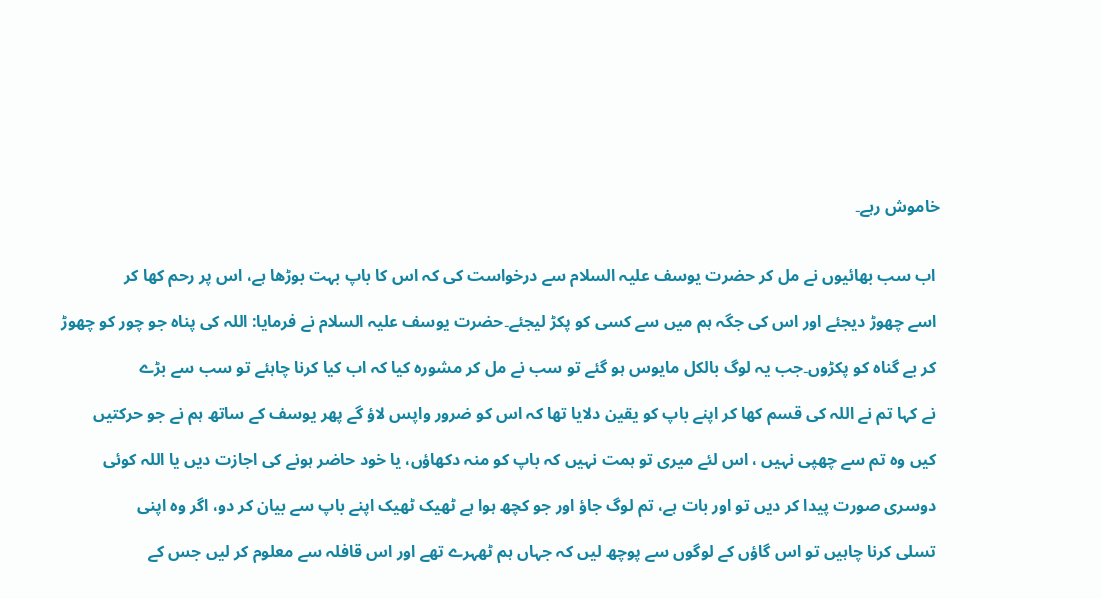خاموش رہے۔


 اب سب بھائیوں نے مل کر حضرت یوسف علیہ السلام سے درخواست کی کہ اس کا باپ بہت بوڑھا ہے، اس پر رحم کھا کر

 اسے چھوڑ دیجئے اور اس کی جگہ ہم میں سے کسی کو پکڑ لیجئے۔حضرت یوسف علیہ السلام نے فرمایا: اللہ کی پناہ جو چور کو چھوڑ

 کر بے گناہ کو پکڑوں۔جب یہ لوگ بالکل مایوس ہو گئے تو سب نے مل کر مشورہ کیا کہ اب کیا کرنا چاہئے تو سب سے بڑے

 نے کہا تم نے اللہ کی قسم کھا کر اپنے باپ کو یقین دلایا تھا کہ اس کو ضرور واپس لاؤ گے پھر یوسف کے ساتھ ہم نے جو حرکتیں

 کیں وہ تم سے چھپی نہیں ، اس لئے میری تو ہمت نہیں کہ باپ کو منہ دکھاؤں، یا خود حاضر ہونے کی اجازت دیں یا اللہ کوئی

 دوسری صورت پیدا کر دیں تو اور بات ہے، تم لوگ جاؤ اور جو کچھ ہوا ہے ٹھیک ٹھیک اپنے باپ سے بیان کر دو، اگر وہ اپنی

 تسلی کرنا چاہیں تو اس گاؤں کے لوگوں سے پوچھ لیں کہ جہاں ہم ٹھہرے تھے اور اس قافلہ سے معلوم کر لیں جس کے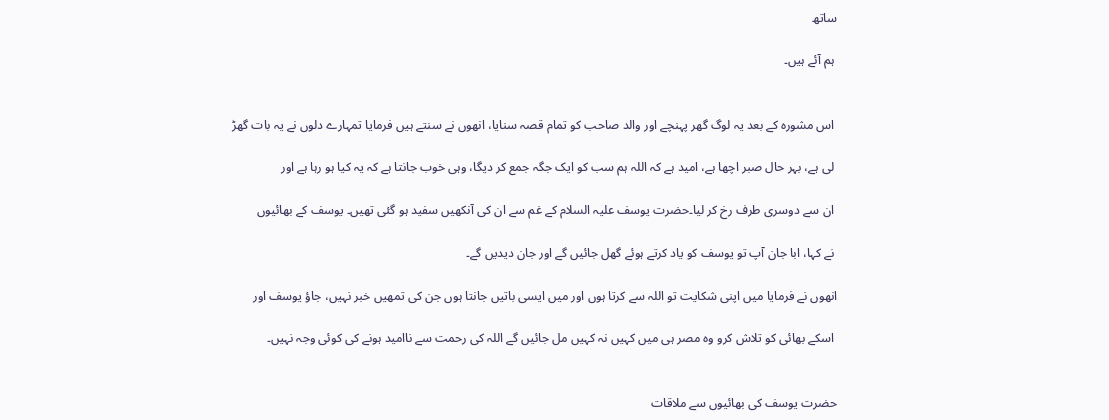ساتھ

 ہم آئے ہیں۔


 اس مشورہ کے بعد یہ لوگ گھر پہنچے اور والد صاحب کو تمام قصہ سنایا، انھوں نے سنتے ہیں فرمایا تمہارے دلوں نے یہ بات گھڑ

 لی ہے، بہر حال صبر اچھا ہے، امید ہے کہ اللہ ہم سب کو ایک جگہ جمع کر دیگا، وہی خوب جانتا ہے کہ یہ کیا ہو رہا ہے اور

 ان سے دوسری طرف رخ کر لیا۔حضرت یوسف علیہ السلام کے غم سے ان کی آنکھیں سفید ہو گئی تھیں۔ یوسف کے بھائیوں

 نے کہا، ابا جان آپ تو یوسف کو یاد کرتے ہوئے گھل جائیں گے اور جان دیدیں گے۔

انھوں نے فرمایا میں اپنی شکایت تو اللہ سے کرتا ہوں اور میں ایسی باتیں جانتا ہوں جن کی تمھیں خبر نہیں، جاؤ یوسف اور

 اسکے بھائی کو تلاش کرو وہ مصر ہی میں کہیں نہ کہیں مل جائیں گے اللہ کی رحمت سے ناامید ہونے کی کوئی وجہ نہیں۔


حضرت یوسف کی بھائیوں سے ملاقات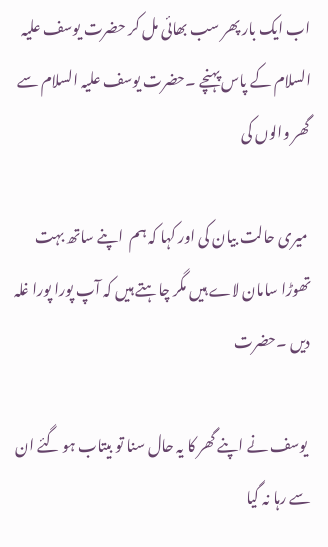اب ایک بار پھر سب بھائی مل کر حضرت یوسف علیہ السلام کے پاس پہنچے ۔حضرت یوسف علیہ السلام سے گھر والوں کی

 میری حالت بیان کی اور کہا کہ ہم  اپنے ساتھ بہت تھوڑا سامان لاے ہیں مگر چاہتے ہیں کہ آپ پورا پورا غلہ دیں ۔حضرت

 یوسف نے اپنے گھر کا یہ حال سنا تو بیتاب ہو گئے ان سے رہا نہ گیا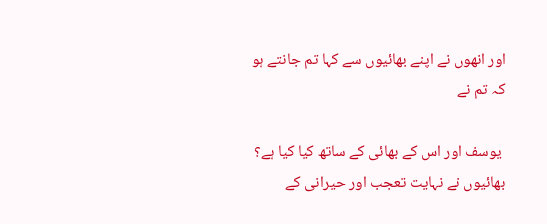اور انھوں نے اپنے بھائیوں سے کہا تم جانتے ہو کہ تم نے

 یوسف اور اس کے بھائی کے ساتھ کیا کیا ہے؟ بھائیوں نے نہایت تعجب اور حیرانی کے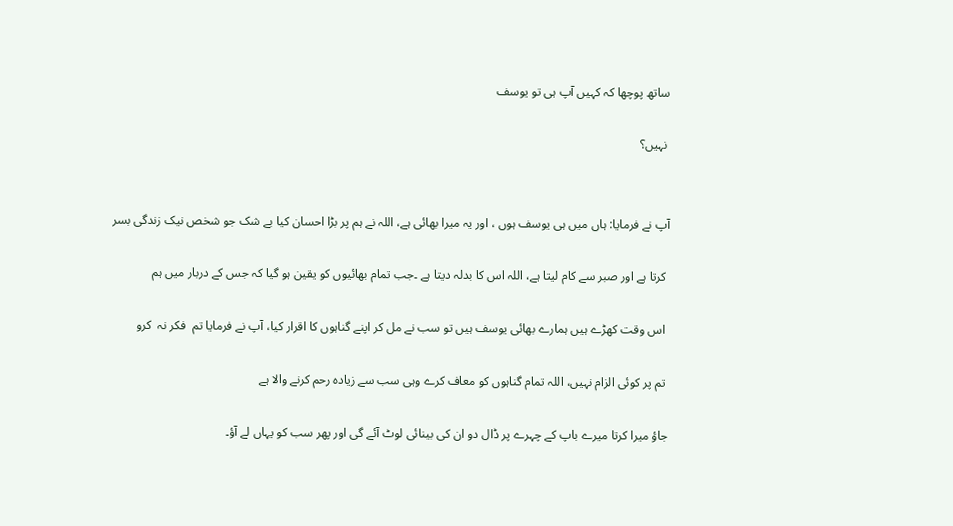ساتھ پوچھا کہ کہیں آپ ہی تو یوسف

 نہیں؟


آپ نے فرمایا: ہاں میں ہی یوسف ہوں ، اور یہ میرا بھائی ہے، اللہ نے ہم پر بڑا احسان کیا بے شک جو شخص نیک زندگی بسر

 کرتا ہے اور صبر سے کام لیتا ہے، اللہ اس کا بدلہ دیتا ہے ۔جب تمام بھائیوں کو یقین ہو گیا کہ جس کے دربار میں ہم

 اس وقت کھڑے ہیں ہمارے بھائی یوسف ہیں تو سب نے مل کر اپنے گناہوں کا اقرار کیا، آپ نے فرمایا تم  فکر نہ  کرو

 تم پر کوئی الزام نہیں، اللہ تمام گناہوں کو معاف کرے وہی سب سے زیادہ رحم کرنے والا ہے

جاؤ میرا کرتا میرے باپ کے چہرے پر ڈال دو ان کی بینائی لوٹ آئے گی اور پھر سب کو یہاں لے آؤ۔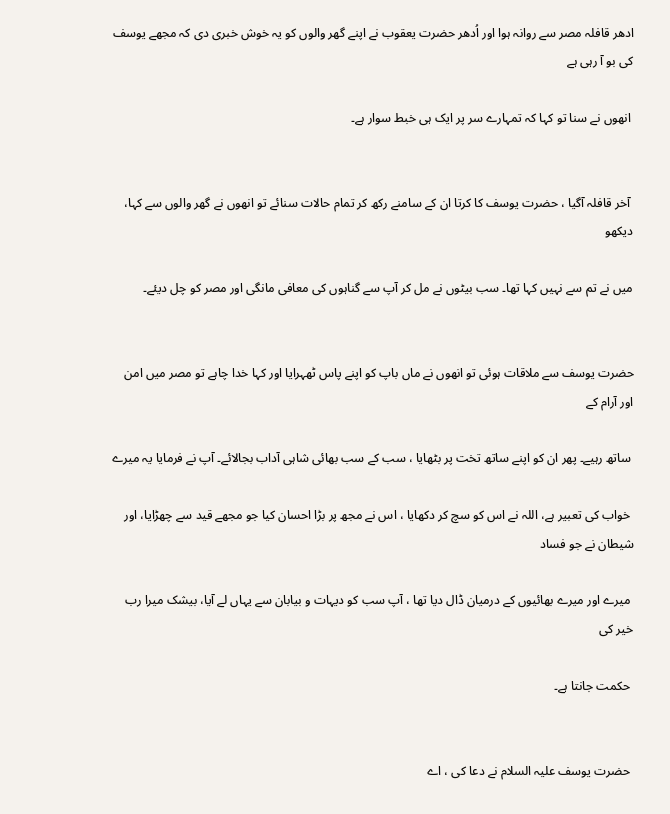ادھر قافلہ مصر سے روانہ ہوا اور اُدھر حضرت یعقوب نے اپنے گھر والوں کو یہ خوش خبری دی کہ مجھے یوسف کی بو آ رہی ہے

 انھوں نے سنا تو کہا کہ تمہارے سر پر ایک ہی خبط سوار ہے۔


 آخر قافلہ آگیا ، حضرت یوسف کا کرتا ان کے سامنے رکھ کر تمام حالات سنائے تو انھوں نے گھر والوں سے کہا، دیکھو

میں نے تم سے نہیں کہا تھا۔ سب بیٹوں نے مل کر آپ سے گناہوں کی معافی مانگی اور مصر کو چل دیئے۔


حضرت یوسف سے ملاقات ہوئی تو انھوں نے ماں باپ کو اپنے پاس ٹھہرایا اور کہا خدا چاہے تو مصر میں امن اور آرام کے

 ساتھ رہیے۔ پھر ان کو اپنے ساتھ تخت پر بٹھایا ، سب کے سب بھائی شاہی آداب بجالائے۔ آپ نے فرمایا یہ میرے

 خواب کی تعبیر ہے، اللہ نے اس کو سچ کر دکھایا ، اس نے مجھ پر بڑا احسان کیا جو مجھے قید سے چھڑایا، اور شیطان نے جو فساد

 میرے اور میرے بھائیوں کے درمیان ڈال دیا تھا ، آپ سب کو دیہات و بیابان سے یہاں لے آیا، بیشک میرا رب خیر کی

 حکمت جانتا ہے۔


 حضرت یوسف علیہ السلام نے دعا کی ، اے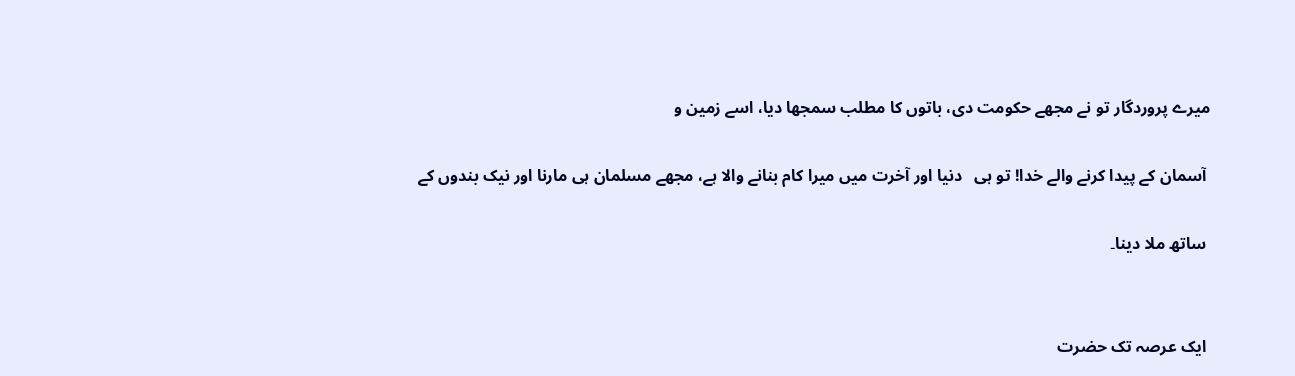میرے پروردگار تو نے مجھے حکومت دی، باتوں کا مطلب سمجھا دیا، اسے زمین و

 آسمان کے پیدا کرنے والے خدا! تو ہی   دنیا اور آخرت میں میرا کام بنانے والا ہے، مجھے مسلمان ہی مارنا اور نیک بندوں کے

 ساتھ ملا دینا۔


 ایک عرصہ تک حضرت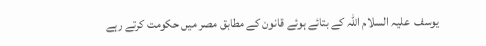یوسف  علیہ السلام اللہ کے بتائے ہوئے قانون کے مطابق مصر میں حکومت کرتے رہے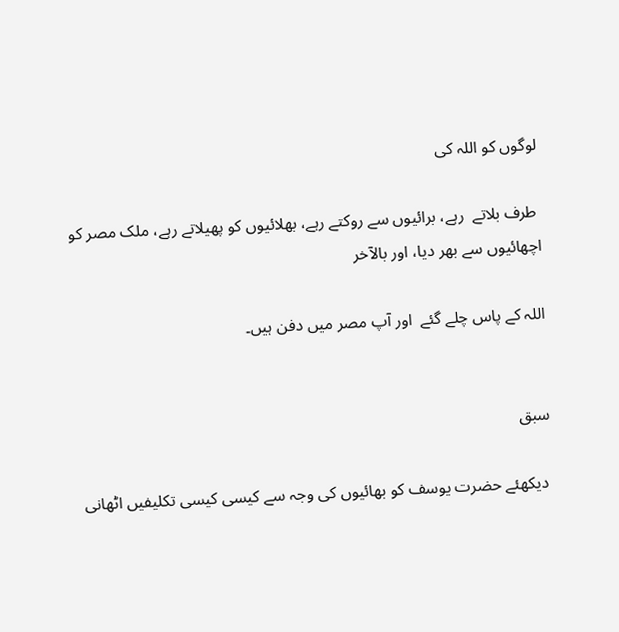لوگوں کو اللہ کی

 طرف بلاتے  رہے، برائیوں سے روکتے رہے، بھلائیوں کو پھیلاتے رہے، ملک مصر کو اچھائیوں سے بھر دیا، اور بالآخر

اللہ کے پاس چلے گئے  اور آپ مصر میں دفن ہیں۔


سبق

 دیکھئے حضرت یوسف کو بھائیوں کی وجہ سے کیسی کیسی تکلیفیں اٹھانی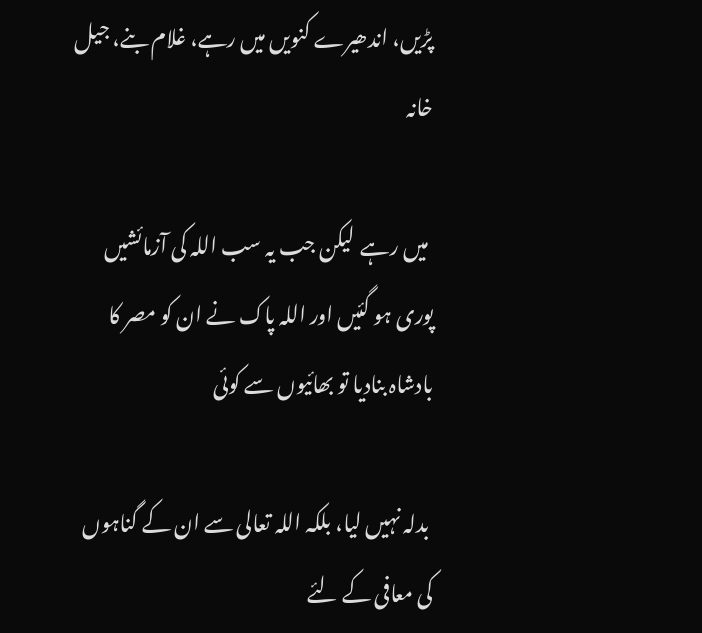پڑیں، اندھیرے کنویں میں رہے، غلام بنے، جیل خانہ

 میں رہے  لیکن جب یہ سب اللہ کی آزمائشیں پوری ہو گئیں اور اللہ پاک نے ان کو مصر کا بادشاہ بنادیا تو بھائیوں سے کوئی

 بدلہ نہیں لیا، بلکہ اللہ تعالی سے ان کے گناہوں کی معافی کے لئے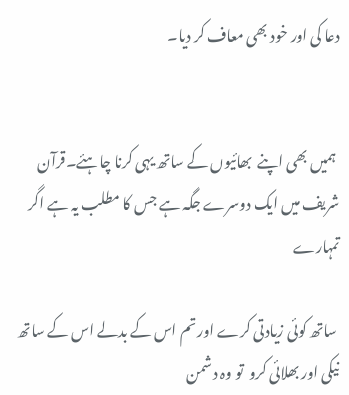دعا کی اور خود بھی معاف کر دیا۔


 ہمیں بھی اپنے  بھائیوں کے ساتھ یہی کرنا چاہئے۔قرآن شریف میں ایک دوسرے جگہ ہے جس کا مطلب یہ ہے اگر تمہارے

 ساتھ کوئی زیادتی کرے اور تم اس کے بدلے اس کے ساتھ نیکی اور بھلائی کرو  تو وہ دشمن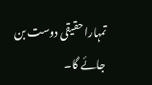تمہارا حقیقی دوست بن جائے گا۔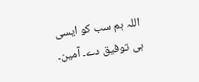اللہ ہم سب کو ایسی ہی توفیق دے۔ آمین۔